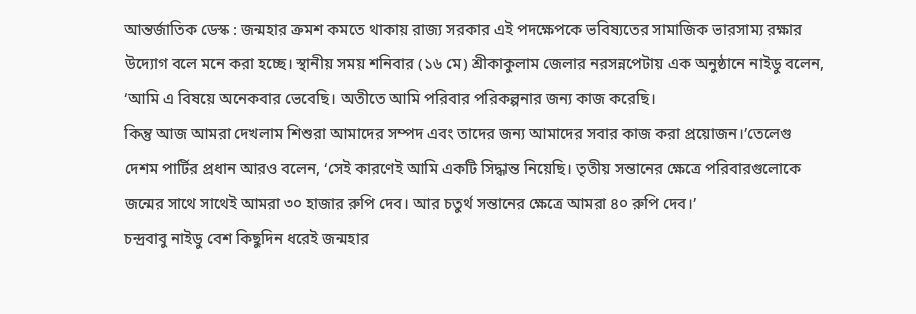আন্তর্জাতিক ডেস্ক : জন্মহার ক্রমশ কমতে থাকায় রাজ্য সরকার এই পদক্ষেপকে ভবিষ্যতের সামাজিক ভারসাম্য রক্ষার উদ্যোগ বলে মনে করা হচ্ছে। স্থানীয় সময় শনিবার (১৬ মে) শ্রীকাকুলাম জেলার নরসন্নপেটায় এক অনুষ্ঠানে নাইডু বলেন, ‘আমি এ বিষয়ে অনেকবার ভেবেছি। অতীতে আমি পরিবার পরিকল্পনার জন্য কাজ করেছি।
কিন্তু আজ আমরা দেখলাম শিশুরা আমাদের সম্পদ এবং তাদের জন্য আমাদের সবার কাজ করা প্রয়োজন।’তেলেগু দেশম পার্টির প্রধান আরও বলেন, ‘সেই কারণেই আমি একটি সিদ্ধান্ত নিয়েছি। তৃতীয় সন্তানের ক্ষেত্রে পরিবারগুলোকে জন্মের সাথে সাথেই আমরা ৩০ হাজার রুপি দেব। আর চতুর্থ সন্তানের ক্ষেত্রে আমরা ৪০ রুপি দেব।’
চন্দ্রবাবু নাইডু বেশ কিছুদিন ধরেই জন্মহার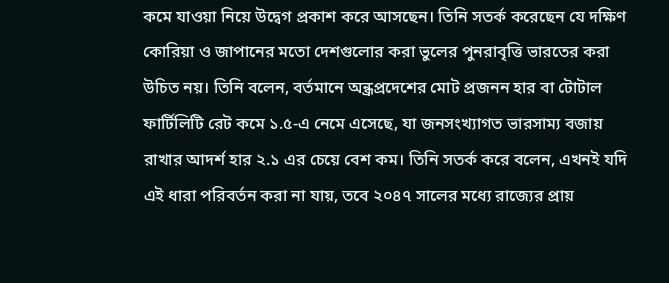কমে যাওয়া নিয়ে উদ্বেগ প্রকাশ করে আসছেন। তিনি সতর্ক করেছেন যে দক্ষিণ কোরিয়া ও জাপানের মতো দেশগুলোর করা ভুলের পুনরাবৃত্তি ভারতের করা উচিত নয়। তিনি বলেন, বর্তমানে অন্ধ্রপ্রদেশের মোট প্রজনন হার বা টোটাল ফার্টিলিটি রেট কমে ১.৫-এ নেমে এসেছে, যা জনসংখ্যাগত ভারসাম্য বজায় রাখার আদর্শ হার ২.১ এর চেয়ে বেশ কম। তিনি সতর্ক করে বলেন, এখনই যদি এই ধারা পরিবর্তন করা না যায়, তবে ২০৪৭ সালের মধ্যে রাজ্যের প্রায়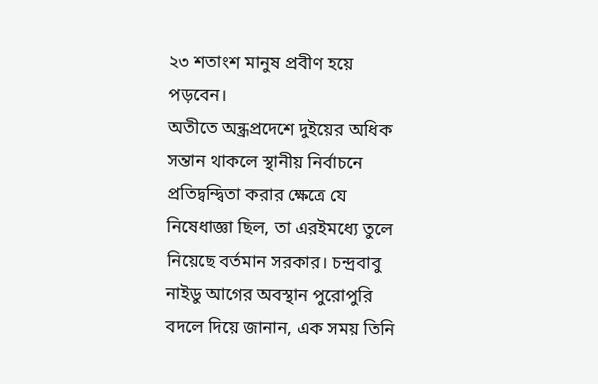২৩ শতাংশ মানুষ প্রবীণ হয়ে পড়বেন।
অতীতে অন্ধ্রপ্রদেশে দুইয়ের অধিক সন্তান থাকলে স্থানীয় নির্বাচনে প্রতিদ্বন্দ্বিতা করার ক্ষেত্রে যে নিষেধাজ্ঞা ছিল, তা এরইমধ্যে তুলে নিয়েছে বর্তমান সরকার। চন্দ্রবাবু নাইডু আগের অবস্থান পুরোপুরি বদলে দিয়ে জানান, এক সময় তিনি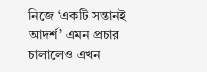নিজে ‘একটি সন্তানই আদর্শ’ এমন প্রচার চালালেও এখন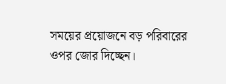সময়ের প্রয়োজনে বড় পরিবারের ওপর জোর দিচ্ছেন।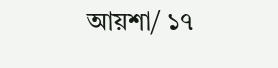আয়শা/ ১৭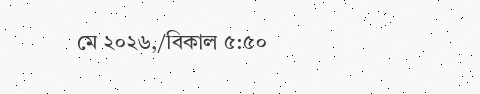মে ২০২৬,/বিকাল ৫:৫০